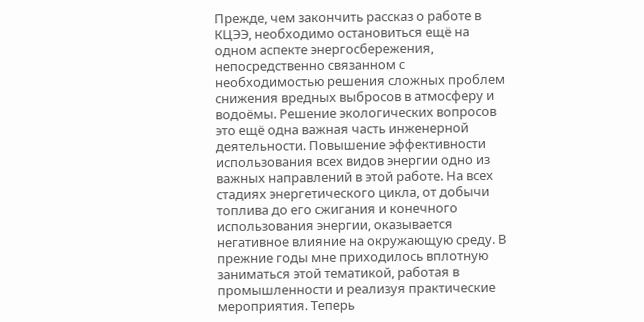Прежде, чем закончить рассказ о работе в КЦЭЭ, необходимо остановиться ещё на одном аспекте энергосбережения, непосредственно связанном с необходимостью решения сложных проблем снижения вредных выбросов в атмосферу и водоёмы. Решение экологических вопросов это ещё одна важная часть инженерной деятельности. Повышение эффективности использования всех видов энергии одно из важных направлений в этой работе. На всех стадиях энергетического цикла, от добычи топлива до его сжигания и конечного использования энергии, оказывается негативное влияние на окружающую среду. В прежние годы мне приходилось вплотную заниматься этой тематикой, работая в промышленности и реализуя практические мероприятия. Теперь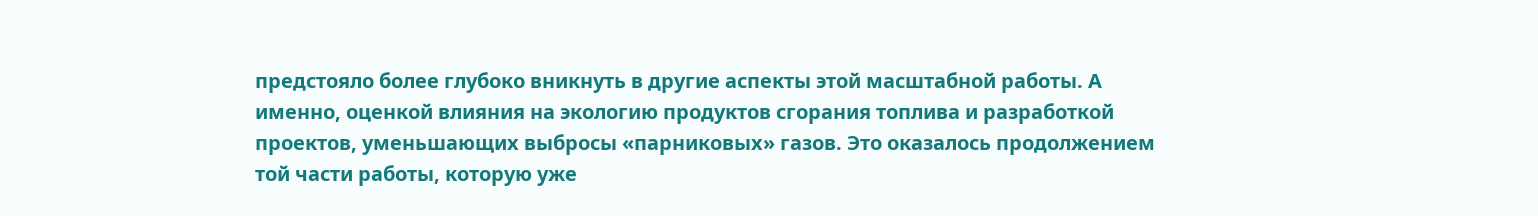предстояло более глубоко вникнуть в другие аспекты этой масштабной работы. А именно, оценкой влияния на экологию продуктов сгорания топлива и разработкой проектов, уменьшающих выбросы «парниковых» газов. Это оказалось продолжением той части работы, которую уже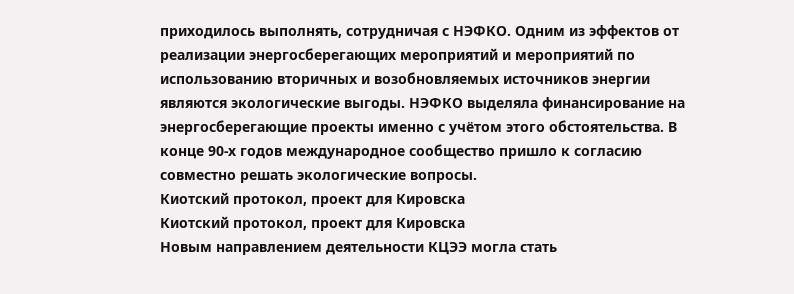приходилось выполнять, сотрудничая с НЭФКО. Одним из эффектов от реализации энергосберегающих мероприятий и мероприятий по использованию вторичных и возобновляемых источников энергии являются экологические выгоды. НЭФКО выделяла финансирование на энергосберегающие проекты именно с учётом этого обстоятельства. В конце 90-х годов международное сообщество пришло к согласию совместно решать экологические вопросы.
Киотский протокол, проект для Кировска
Киотский протокол, проект для Кировска
Новым направлением деятельности КЦЭЭ могла стать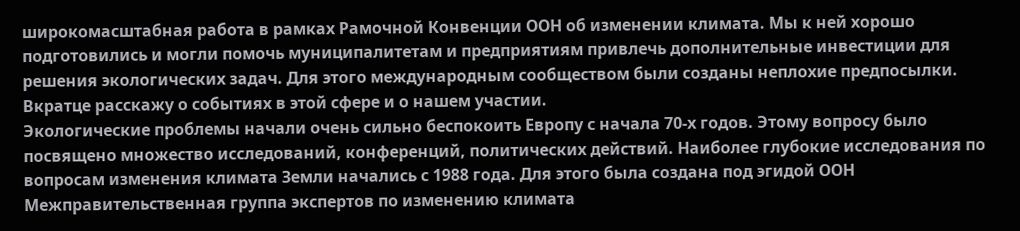широкомасштабная работа в рамках Рамочной Конвенции ООН об изменении климата. Мы к ней хорошо подготовились и могли помочь муниципалитетам и предприятиям привлечь дополнительные инвестиции для решения экологических задач. Для этого международным сообществом были созданы неплохие предпосылки. Вкратце расскажу о событиях в этой сфере и о нашем участии.
Экологические проблемы начали очень сильно беспокоить Европу с начала 70-х годов. Этому вопросу было посвящено множество исследований, конференций, политических действий. Наиболее глубокие исследования по вопросам изменения климата Земли начались с 1988 года. Для этого была создана под эгидой ООН Межправительственная группа экспертов по изменению климата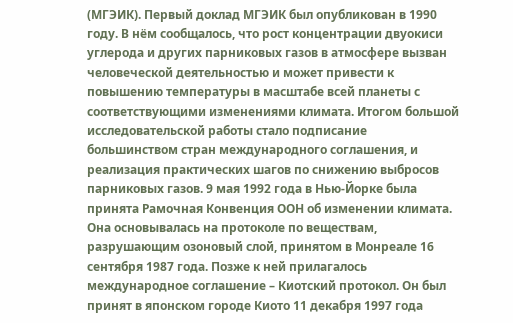(МГЭИК). Первый доклад МГЭИК был опубликован в 1990 году. В нём сообщалось, что рост концентрации двуокиси углерода и других парниковых газов в атмосфере вызван человеческой деятельностью и может привести к повышению температуры в масштабе всей планеты с соответствующими изменениями климата. Итогом большой исследовательской работы стало подписание большинством стран международного соглашения, и реализация практических шагов по снижению выбросов парниковых газов. 9 мая 1992 года в Нью-Йорке была принята Рамочная Конвенция ООН об изменении климата. Она основывалась на протоколе по веществам, разрушающим озоновый слой, принятом в Монреале 16 сентября 1987 года. Позже к ней прилагалось международное соглашение – Киотский протокол. Он был принят в японском городе Киото 11 декабря 1997 года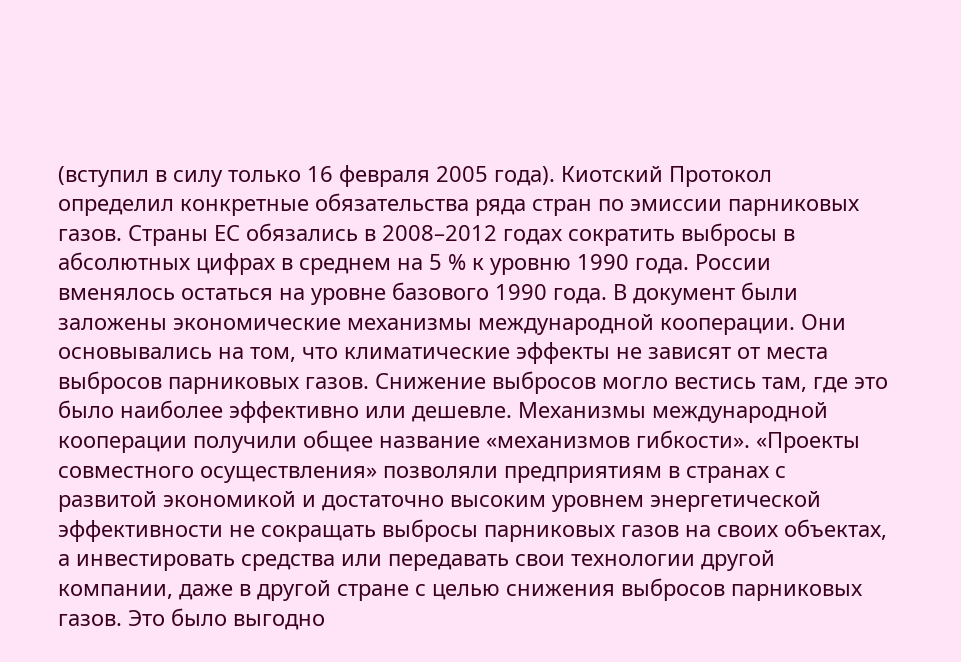(вступил в силу только 16 февраля 2005 года). Киотский Протокол определил конкретные обязательства ряда стран по эмиссии парниковых газов. Страны ЕС обязались в 2008–2012 годах сократить выбросы в абсолютных цифрах в среднем на 5 % к уровню 1990 года. России вменялось остаться на уровне базового 1990 года. В документ были заложены экономические механизмы международной кооперации. Они основывались на том, что климатические эффекты не зависят от места выбросов парниковых газов. Снижение выбросов могло вестись там, где это было наиболее эффективно или дешевле. Механизмы международной кооперации получили общее название «механизмов гибкости». «Проекты совместного осуществления» позволяли предприятиям в странах с развитой экономикой и достаточно высоким уровнем энергетической эффективности не сокращать выбросы парниковых газов на своих объектах, а инвестировать средства или передавать свои технологии другой компании, даже в другой стране с целью снижения выбросов парниковых газов. Это было выгодно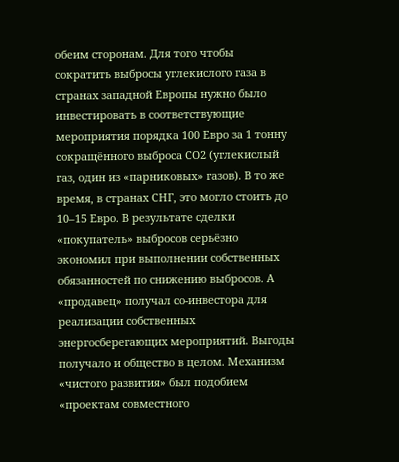обеим сторонам. Для того чтобы сократить выбросы углекислого газа в странах западной Европы нужно было инвестировать в соответствующие мероприятия порядка 100 Евро за 1 тонну сокращённого выброса СО2 (углекислый газ, один из «парниковых» газов). В то же время, в странах СНГ, это могло стоить до 10–15 Евро. В результате сделки «покупатель» выбросов серьёзно экономил при выполнении собственных обязанностей по снижению выбросов. А «продавец» получал со-инвестора для реализации собственных энергосберегающих мероприятий. Выгоды получало и общество в целом. Механизм «чистого развития» был подобием «проектам совместного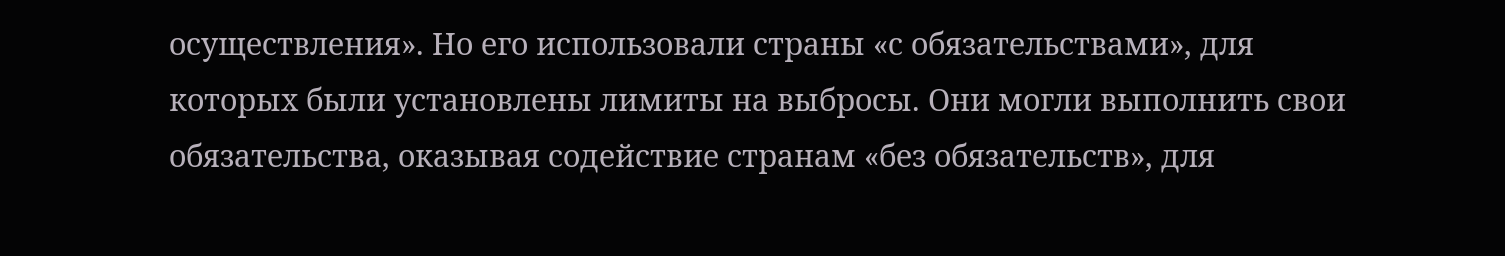осуществления». Но его использовали страны «с обязательствами», для которых были установлены лимиты на выбросы. Они могли выполнить свои обязательства, оказывая содействие странам «без обязательств», для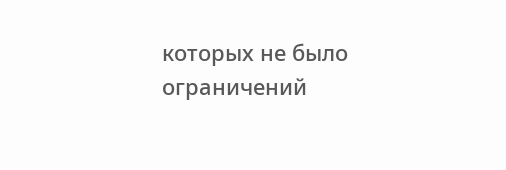которых не было ограничений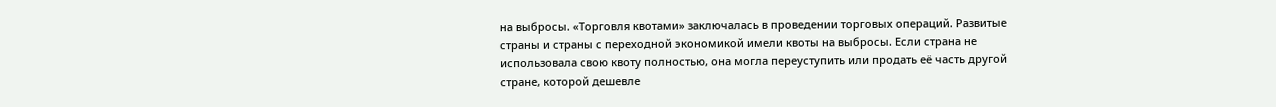на выбросы. «Торговля квотами» заключалась в проведении торговых операций. Развитые страны и страны с переходной экономикой имели квоты на выбросы. Если страна не использовала свою квоту полностью, она могла переуступить или продать её часть другой стране, которой дешевле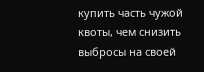купить часть чужой квоты, чем снизить выбросы на своей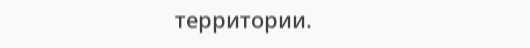территории.